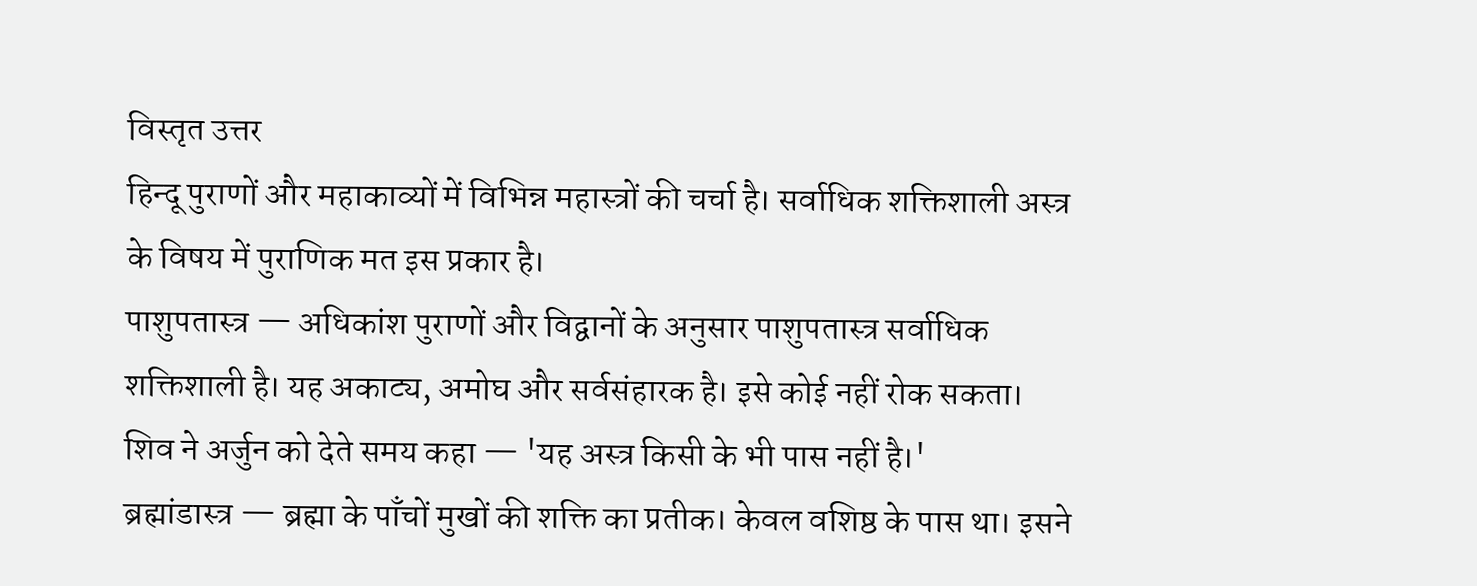विस्तृत उत्तर
हिन्दू पुराणों और महाकाव्यों में विभिन्न महास्त्रों की चर्चा है। सर्वाधिक शक्तिशाली अस्त्र के विषय में पुराणिक मत इस प्रकार है।
पाशुपतास्त्र — अधिकांश पुराणों और विद्वानों के अनुसार पाशुपतास्त्र सर्वाधिक शक्तिशाली है। यह अकाट्य, अमोघ और सर्वसंहारक है। इसे कोई नहीं रोक सकता। शिव ने अर्जुन को देते समय कहा — 'यह अस्त्र किसी के भी पास नहीं है।'
ब्रह्मांडास्त्र — ब्रह्मा के पाँचों मुखों की शक्ति का प्रतीक। केवल वशिष्ठ के पास था। इसने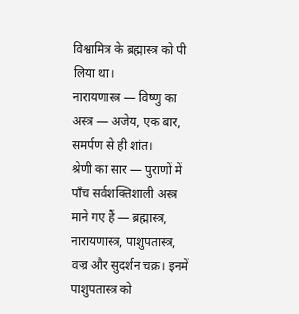विश्वामित्र के ब्रह्मास्त्र को पी लिया था।
नारायणास्त्र — विष्णु का अस्त्र — अजेय, एक बार, समर्पण से ही शांत।
श्रेणी का सार — पुराणों में पाँच सर्वशक्तिशाली अस्त्र माने गए हैं — ब्रह्मास्त्र, नारायणास्त्र, पाशुपतास्त्र, वज्र और सुदर्शन चक्र। इनमें पाशुपतास्त्र को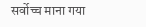सर्वोच्च माना गया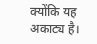क्योंकि यह अकाट्य है।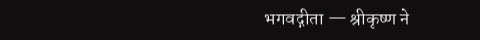भगवद्गीता — श्रीकृष्ण ने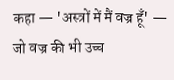कहा — 'अस्त्रों में मैं वज्र हूँ' — जो वज्र की भी उच्च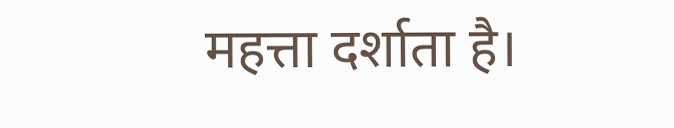महत्ता दर्शाता है।